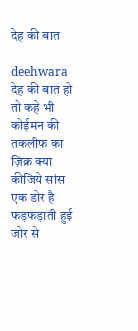देह की बात

deehwara देह की बात हो तो कहे भी कोईमन की तकलीफ का ज़िक्र क्या कीजिये सांस एक डोर है फड़फड़ाती हुई जोर से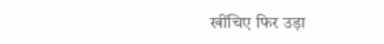खींचिए फिर उड़ा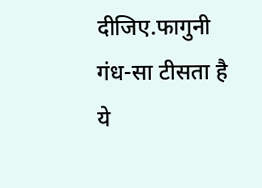दीजिए.फागुनी गंध-सा टीसता है ये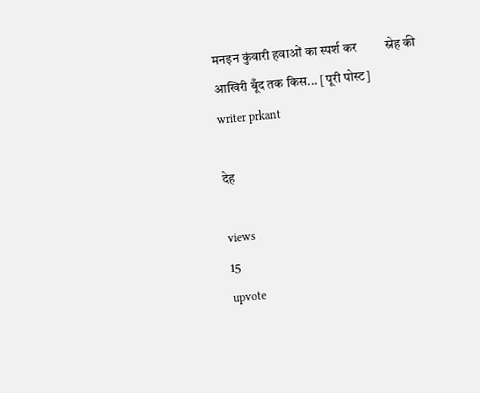मनइन कुंवारी हवाओं का स्पर्श कर         स्नेह की आखिरी बूँद तक किस... [पूरी पोस्ट]
writer prkant

देह

views
15
upvote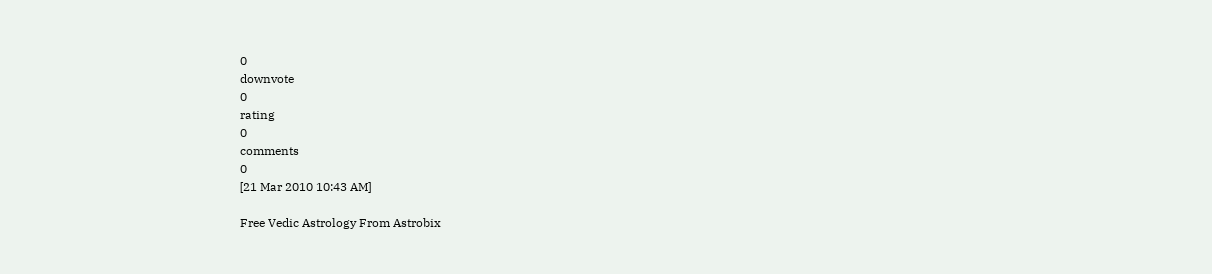0
downvote
0
rating
0
comments
0
[21 Mar 2010 10:43 AM]

Free Vedic Astrology From Astrobix